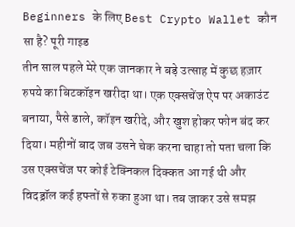Beginners के लिए Best Crypto Wallet कौन सा है? पूरी गाइड
तीन साल पहले मेरे एक जानकार ने बड़े उत्साह में कुछ हज़ार रुपये का बिटकॉइन खरीदा था। एक एक्सचेंज ऐप पर अकाउंट बनाया, पैसे डाले, कॉइन खरीदे, और खुश होकर फोन बंद कर दिया। महीनों बाद जब उसने चेक करना चाहा तो पता चला कि उस एक्सचेंज पर कोई टेक्निकल दिक्कत आ गई थी और विदड्रॉल कई हफ्तों से रुका हुआ था। तब जाकर उसे समझ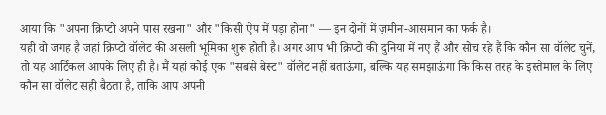आया कि "अपना क्रिप्टो अपने पास रखना" और "किसी ऐप में पड़ा होना" — इन दोनों में ज़मीन-आसमान का फर्क है।
यही वो जगह है जहां क्रिप्टो वॉलेट की असली भूमिका शुरू होती है। अगर आप भी क्रिप्टो की दुनिया में नए हैं और सोच रहे हैं कि कौन सा वॉलेट चुनें, तो यह आर्टिकल आपके लिए ही है। मैं यहां कोई एक "सबसे बेस्ट" वॉलेट नहीं बताऊंगा, बल्कि यह समझाऊंगा कि किस तरह के इस्तेमाल के लिए कौन सा वॉलेट सही बैठता है, ताकि आप अपनी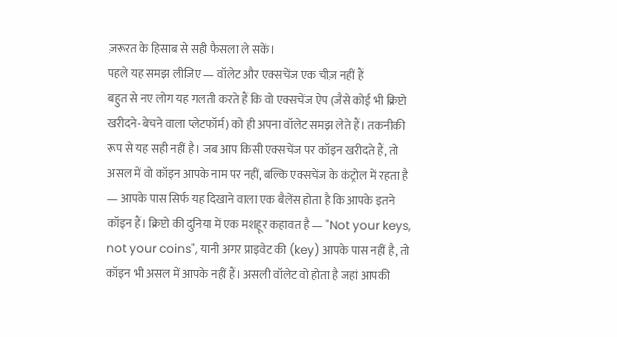ज़रूरत के हिसाब से सही फैसला ले सकें।
पहले यह समझ लीजिए — वॉलेट और एक्सचेंज एक चीज़ नहीं हैं
बहुत से नए लोग यह गलती करते हैं कि वो एक्सचेंज ऐप (जैसे कोई भी क्रिप्टो खरीदने-बेचने वाला प्लेटफॉर्म) को ही अपना वॉलेट समझ लेते हैं। तकनीकी रूप से यह सही नहीं है। जब आप किसी एक्सचेंज पर कॉइन खरीदते हैं, तो असल में वो कॉइन आपके नाम पर नहीं, बल्कि एक्सचेंज के कंट्रोल में रहता है — आपके पास सिर्फ यह दिखाने वाला एक बैलेंस होता है कि आपके इतने कॉइन हैं। क्रिप्टो की दुनिया में एक मशहूर कहावत है — "Not your keys, not your coins", यानी अगर प्राइवेट की (key) आपके पास नहीं है, तो कॉइन भी असल में आपके नहीं हैं। असली वॉलेट वो होता है जहां आपकी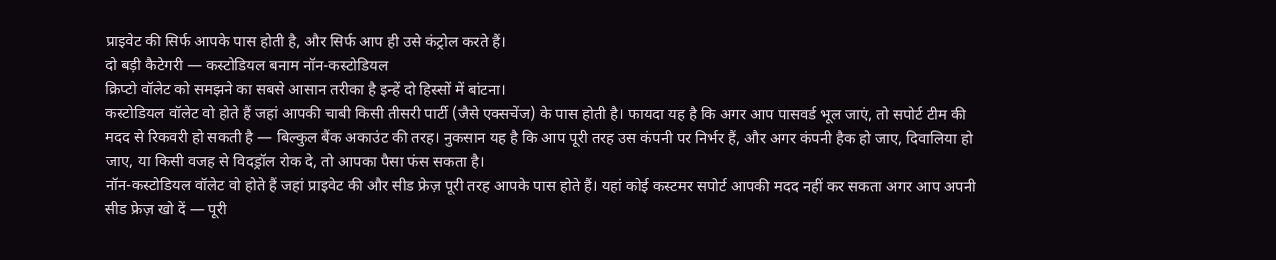प्राइवेट की सिर्फ आपके पास होती है, और सिर्फ आप ही उसे कंट्रोल करते हैं।
दो बड़ी कैटेगरी — कस्टोडियल बनाम नॉन-कस्टोडियल
क्रिप्टो वॉलेट को समझने का सबसे आसान तरीका है इन्हें दो हिस्सों में बांटना।
कस्टोडियल वॉलेट वो होते हैं जहां आपकी चाबी किसी तीसरी पार्टी (जैसे एक्सचेंज) के पास होती है। फायदा यह है कि अगर आप पासवर्ड भूल जाएं, तो सपोर्ट टीम की मदद से रिकवरी हो सकती है — बिल्कुल बैंक अकाउंट की तरह। नुकसान यह है कि आप पूरी तरह उस कंपनी पर निर्भर हैं, और अगर कंपनी हैक हो जाए, दिवालिया हो जाए, या किसी वजह से विदड्रॉल रोक दे, तो आपका पैसा फंस सकता है।
नॉन-कस्टोडियल वॉलेट वो होते हैं जहां प्राइवेट की और सीड फ्रेज़ पूरी तरह आपके पास होते हैं। यहां कोई कस्टमर सपोर्ट आपकी मदद नहीं कर सकता अगर आप अपनी सीड फ्रेज़ खो दें — पूरी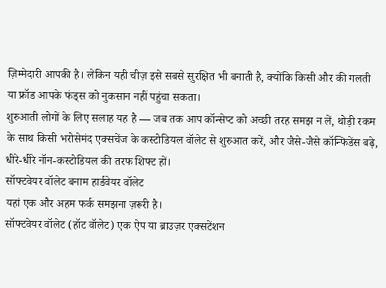ज़िम्मेदारी आपकी है। लेकिन यही चीज़ इसे सबसे सुरक्षित भी बनाती है, क्योंकि किसी और की गलती या फ्रॉड आपके फंड्स को नुकसान नहीं पहुंचा सकता।
शुरुआती लोगों के लिए सलाह यह है — जब तक आप कॉन्सेप्ट को अच्छी तरह समझ न लें, थोड़ी रकम के साथ किसी भरोसेमंद एक्सचेंज के कस्टोडियल वॉलेट से शुरुआत करें, और जैसे-जैसे कॉन्फिडेंस बढ़े, धीरे-धीरे नॉन-कस्टोडियल की तरफ शिफ्ट हों।
सॉफ्टवेयर वॉलेट बनाम हार्डवेयर वॉलेट
यहां एक और अहम फर्क समझना ज़रूरी है।
सॉफ्टवेयर वॉलेट (हॉट वॉलेट) एक ऐप या ब्राउज़र एक्सटेंशन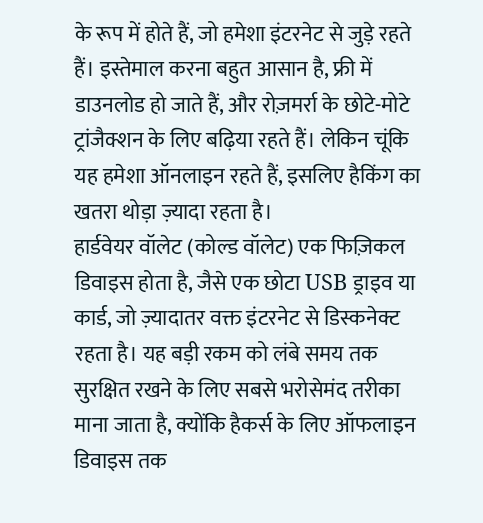के रूप में होते हैं, जो हमेशा इंटरनेट से जुड़े रहते हैं। इस्तेमाल करना बहुत आसान है, फ्री में डाउनलोड हो जाते हैं, और रोज़मर्रा के छोटे-मोटे ट्रांजैक्शन के लिए बढ़िया रहते हैं। लेकिन चूंकि यह हमेशा ऑनलाइन रहते हैं, इसलिए हैकिंग का खतरा थोड़ा ज़्यादा रहता है।
हार्डवेयर वॉलेट (कोल्ड वॉलेट) एक फिज़िकल डिवाइस होता है, जैसे एक छोटा USB ड्राइव या कार्ड, जो ज़्यादातर वक्त इंटरनेट से डिस्कनेक्ट रहता है। यह बड़ी रकम को लंबे समय तक सुरक्षित रखने के लिए सबसे भरोसेमंद तरीका माना जाता है, क्योंकि हैकर्स के लिए ऑफलाइन डिवाइस तक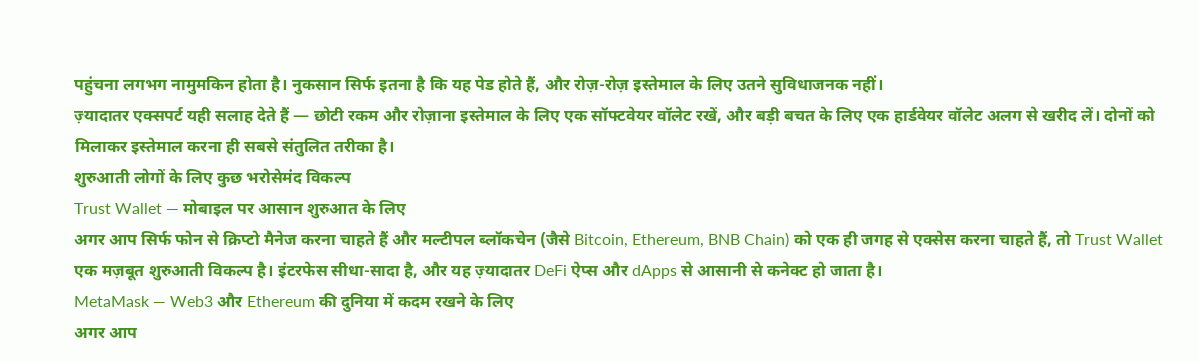पहुंचना लगभग नामुमकिन होता है। नुकसान सिर्फ इतना है कि यह पेड होते हैं, और रोज़-रोज़ इस्तेमाल के लिए उतने सुविधाजनक नहीं।
ज़्यादातर एक्सपर्ट यही सलाह देते हैं — छोटी रकम और रोज़ाना इस्तेमाल के लिए एक सॉफ्टवेयर वॉलेट रखें, और बड़ी बचत के लिए एक हार्डवेयर वॉलेट अलग से खरीद लें। दोनों को मिलाकर इस्तेमाल करना ही सबसे संतुलित तरीका है।
शुरुआती लोगों के लिए कुछ भरोसेमंद विकल्प
Trust Wallet — मोबाइल पर आसान शुरुआत के लिए
अगर आप सिर्फ फोन से क्रिप्टो मैनेज करना चाहते हैं और मल्टीपल ब्लॉकचेन (जैसे Bitcoin, Ethereum, BNB Chain) को एक ही जगह से एक्सेस करना चाहते हैं, तो Trust Wallet एक मज़बूत शुरुआती विकल्प है। इंटरफेस सीधा-सादा है, और यह ज़्यादातर DeFi ऐप्स और dApps से आसानी से कनेक्ट हो जाता है।
MetaMask — Web3 और Ethereum की दुनिया में कदम रखने के लिए
अगर आप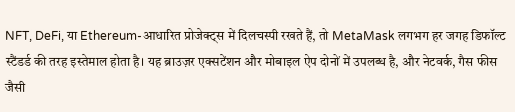NFT, DeFi, या Ethereum-आधारित प्रोजेक्ट्स में दिलचस्पी रखते हैं, तो MetaMask लगभग हर जगह डिफॉल्ट स्टैंडर्ड की तरह इस्तेमाल होता है। यह ब्राउज़र एक्सटेंशन और मोबाइल ऐप दोनों में उपलब्ध है, और नेटवर्क, गैस फीस जैसी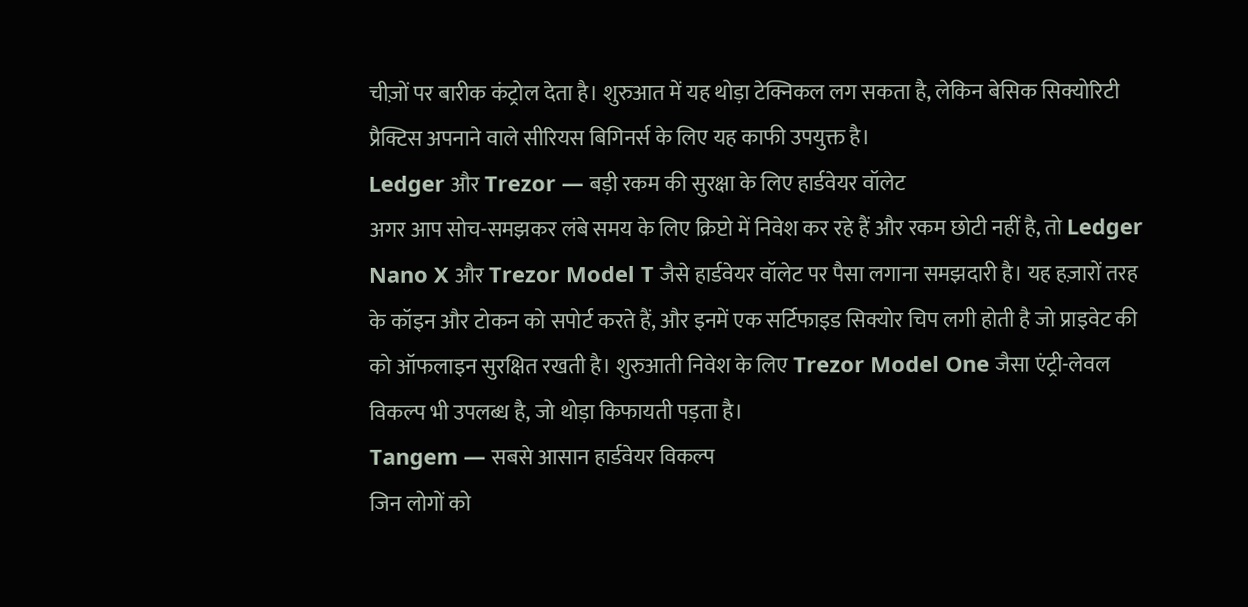चीज़ों पर बारीक कंट्रोल देता है। शुरुआत में यह थोड़ा टेक्निकल लग सकता है, लेकिन बेसिक सिक्योरिटी प्रैक्टिस अपनाने वाले सीरियस बिगिनर्स के लिए यह काफी उपयुक्त है।
Ledger और Trezor — बड़ी रकम की सुरक्षा के लिए हार्डवेयर वॉलेट
अगर आप सोच-समझकर लंबे समय के लिए क्रिप्टो में निवेश कर रहे हैं और रकम छोटी नहीं है, तो Ledger Nano X और Trezor Model T जैसे हार्डवेयर वॉलेट पर पैसा लगाना समझदारी है। यह हज़ारों तरह के कॉइन और टोकन को सपोर्ट करते हैं, और इनमें एक सर्टिफाइड सिक्योर चिप लगी होती है जो प्राइवेट की को ऑफलाइन सुरक्षित रखती है। शुरुआती निवेश के लिए Trezor Model One जैसा एंट्री-लेवल विकल्प भी उपलब्ध है, जो थोड़ा किफायती पड़ता है।
Tangem — सबसे आसान हार्डवेयर विकल्प
जिन लोगों को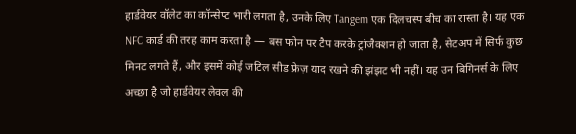हार्डवेयर वॉलेट का कॉन्सेप्ट भारी लगता है, उनके लिए Tangem एक दिलचस्प बीच का रास्ता है। यह एक NFC कार्ड की तरह काम करता है — बस फोन पर टैप करके ट्रांजैक्शन हो जाता है, सेटअप में सिर्फ कुछ मिनट लगते हैं, और इसमें कोई जटिल सीड फ्रेज़ याद रखने की झंझट भी नहीं। यह उन बिगिनर्स के लिए अच्छा है जो हार्डवेयर लेवल की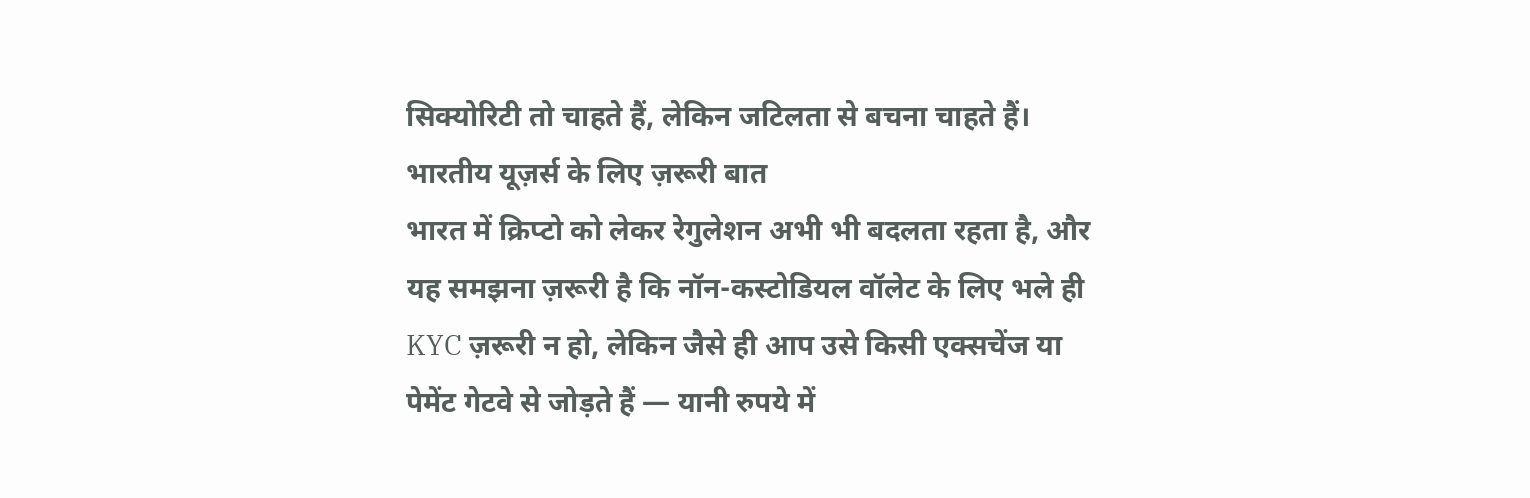सिक्योरिटी तो चाहते हैं, लेकिन जटिलता से बचना चाहते हैं।
भारतीय यूज़र्स के लिए ज़रूरी बात
भारत में क्रिप्टो को लेकर रेगुलेशन अभी भी बदलता रहता है, और यह समझना ज़रूरी है कि नॉन-कस्टोडियल वॉलेट के लिए भले ही KYC ज़रूरी न हो, लेकिन जैसे ही आप उसे किसी एक्सचेंज या पेमेंट गेटवे से जोड़ते हैं — यानी रुपये में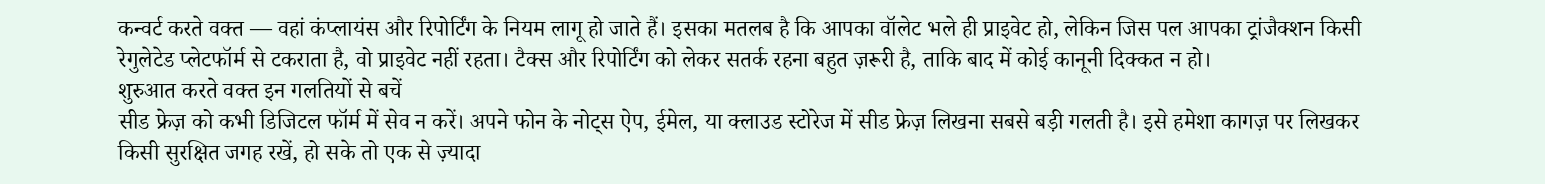कन्वर्ट करते वक्त — वहां कंप्लायंस और रिपोर्टिंग के नियम लागू हो जाते हैं। इसका मतलब है कि आपका वॉलेट भले ही प्राइवेट हो, लेकिन जिस पल आपका ट्रांजैक्शन किसी रेगुलेटेड प्लेटफॉर्म से टकराता है, वो प्राइवेट नहीं रहता। टैक्स और रिपोर्टिंग को लेकर सतर्क रहना बहुत ज़रूरी है, ताकि बाद में कोई कानूनी दिक्कत न हो।
शुरुआत करते वक्त इन गलतियों से बचें
सीड फ्रेज़ को कभी डिजिटल फॉर्म में सेव न करें। अपने फोन के नोट्स ऐप, ईमेल, या क्लाउड स्टोरेज में सीड फ्रेज़ लिखना सबसे बड़ी गलती है। इसे हमेशा कागज़ पर लिखकर किसी सुरक्षित जगह रखें, हो सके तो एक से ज़्यादा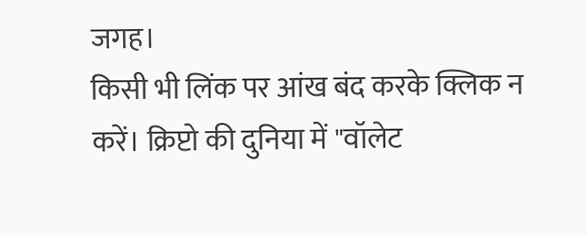जगह।
किसी भी लिंक पर आंख बंद करके क्लिक न करें। क्रिप्टो की दुनिया में "वॉलेट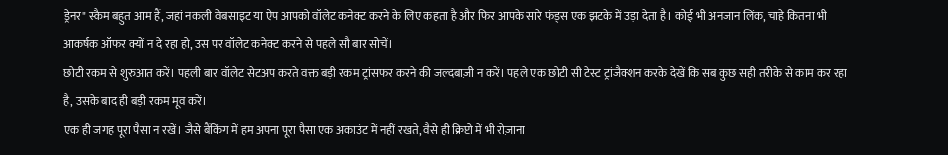ड्रेनर" स्कैम बहुत आम हैं, जहां नकली वेबसाइट या ऐप आपको वॉलेट कनेक्ट करने के लिए कहता है और फिर आपके सारे फंड्स एक झटके में उड़ा देता है। कोई भी अनजान लिंक, चाहे कितना भी आकर्षक ऑफर क्यों न दे रहा हो, उस पर वॉलेट कनेक्ट करने से पहले सौ बार सोचें।
छोटी रकम से शुरुआत करें। पहली बार वॉलेट सेटअप करते वक्त बड़ी रकम ट्रांसफर करने की जल्दबाज़ी न करें। पहले एक छोटी सी टेस्ट ट्रांजैक्शन करके देखें कि सब कुछ सही तरीके से काम कर रहा है, उसके बाद ही बड़ी रकम मूव करें।
एक ही जगह पूरा पैसा न रखें। जैसे बैंकिंग में हम अपना पूरा पैसा एक अकाउंट में नहीं रखते, वैसे ही क्रिप्टो में भी रोज़ाना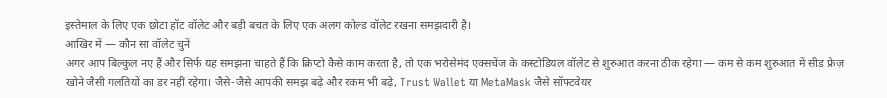इस्तेमाल के लिए एक छोटा हॉट वॉलेट और बड़ी बचत के लिए एक अलग कोल्ड वॉलेट रखना समझदारी है।
आखिर में — कौन सा वॉलेट चुनें
अगर आप बिल्कुल नए हैं और सिर्फ यह समझना चाहते हैं कि क्रिप्टो कैसे काम करता है, तो एक भरोसेमंद एक्सचेंज के कस्टोडियल वॉलेट से शुरुआत करना ठीक रहेगा — कम से कम शुरुआत में सीड फ्रेज़ खोने जैसी गलतियों का डर नहीं रहेगा। जैसे-जैसे आपकी समझ बढ़े और रकम भी बढ़े, Trust Wallet या MetaMask जैसे सॉफ्टवेयर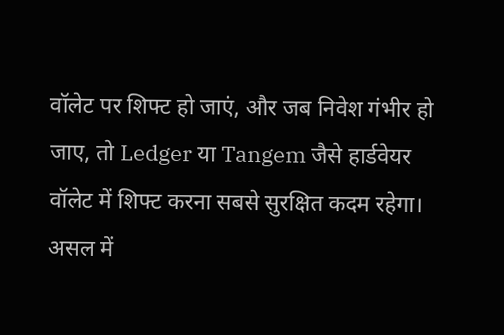वॉलेट पर शिफ्ट हो जाएं, और जब निवेश गंभीर हो जाए, तो Ledger या Tangem जैसे हार्डवेयर वॉलेट में शिफ्ट करना सबसे सुरक्षित कदम रहेगा।
असल में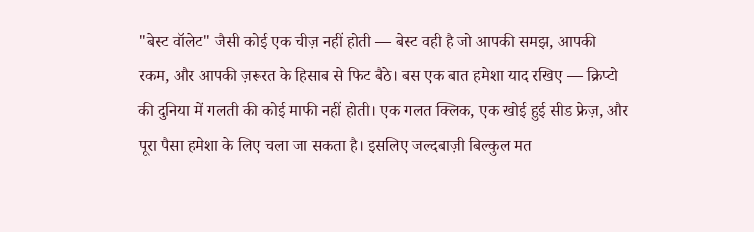"बेस्ट वॉलेट" जैसी कोई एक चीज़ नहीं होती — बेस्ट वही है जो आपकी समझ, आपकी रकम, और आपकी ज़रूरत के हिसाब से फिट बैठे। बस एक बात हमेशा याद रखिए — क्रिप्टो की दुनिया में गलती की कोई माफी नहीं होती। एक गलत क्लिक, एक खोई हुई सीड फ्रेज़, और पूरा पैसा हमेशा के लिए चला जा सकता है। इसलिए जल्दबाज़ी बिल्कुल मत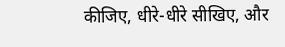कीजिए, धीरे-धीरे सीखिए, और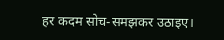हर कदम सोच-समझकर उठाइए।